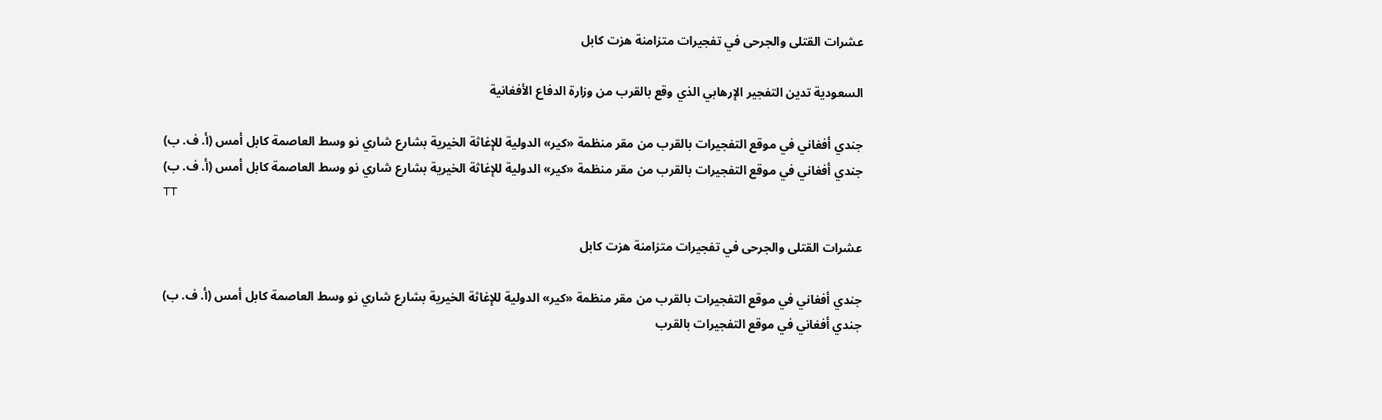عشرات القتلى والجرحى في تفجيرات متزامنة هزت كابل

السعودية تدين التفجير الإرهابي الذي وقع بالقرب من وزارة الدفاع الأفغانية

جندي أفغاني في موقع التفجيرات بالقرب من مقر منظمة «كير» الدولية للإغاثة الخيرية بشارع شاري نو وسط العاصمة كابل أمس (أ. ف. ب)
جندي أفغاني في موقع التفجيرات بالقرب من مقر منظمة «كير» الدولية للإغاثة الخيرية بشارع شاري نو وسط العاصمة كابل أمس (أ. ف. ب)
TT

عشرات القتلى والجرحى في تفجيرات متزامنة هزت كابل

جندي أفغاني في موقع التفجيرات بالقرب من مقر منظمة «كير» الدولية للإغاثة الخيرية بشارع شاري نو وسط العاصمة كابل أمس (أ. ف. ب)
جندي أفغاني في موقع التفجيرات بالقرب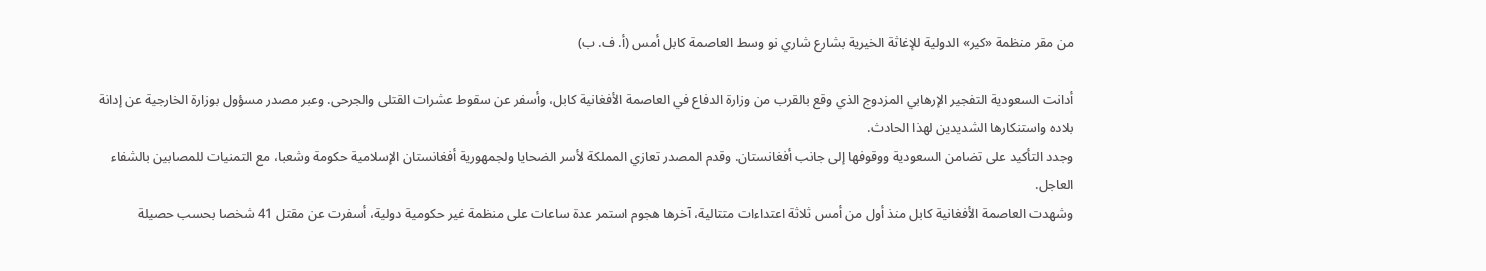من مقر منظمة «كير» الدولية للإغاثة الخيرية بشارع شاري نو وسط العاصمة كابل أمس (أ. ف. ب)

أدانت السعودية التفجير الإرهابي المزدوج الذي وقع بالقرب من وزارة الدفاع في العاصمة الأفغانية كابل، وأسفر عن سقوط عشرات القتلى والجرحى. وعبر مصدر مسؤول بوزارة الخارجية عن إدانة بلاده واستنكارها الشديدين لهذا الحادث.
وجدد التأكيد على تضامن السعودية ووقوفها إلى جانب أفغانستان. وقدم المصدر تعازي المملكة لأسر الضحايا ولجمهورية أفغانستان الإسلامية حكومة وشعبا، مع التمنيات للمصابين بالشفاء العاجل.
وشهدت العاصمة الأفغانية كابل منذ أول من أمس ثلاثة اعتداءات متتالية، آخرها هجوم استمر عدة ساعات على منظمة غير حكومية دولية، أسفرت عن مقتل 41 شخصا بحسب حصيلة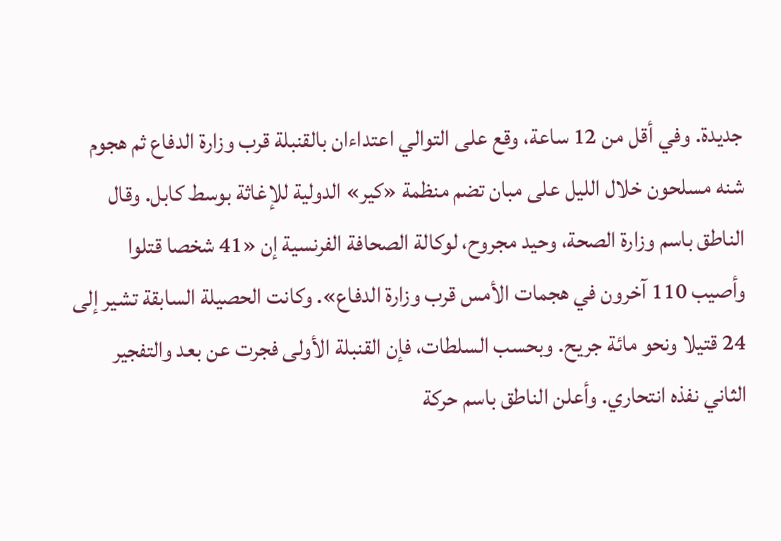جديدة. وفي أقل من 12 ساعة، وقع على التوالي اعتداءان بالقنبلة قرب وزارة الدفاع ثم هجوم شنه مسلحون خلال الليل على مبان تضم منظمة «كير» الدولية للإغاثة بوسط كابل. وقال الناطق باسم وزارة الصحة، وحيد مجروح، لوكالة الصحافة الفرنسية إن «41 شخصا قتلوا وأصيب 110 آخرون في هجمات الأمس قرب وزارة الدفاع». وكانت الحصيلة السابقة تشير إلى 24 قتيلا ونحو مائة جريح. وبحسب السلطات، فإن القنبلة الأولى فجرت عن بعد والتفجير الثاني نفذه انتحاري. وأعلن الناطق باسم حركة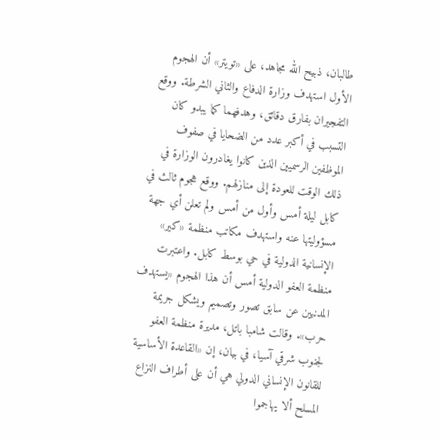طالبان، ذبيح الله مجاهد، على «تويتر» أن الهجوم الأول استهدف وزارة الدفاع والثاني الشرطة. ووقع التفجيران بفارق دقائق، وهدفهما كما يبدو كان التسبب في أكبر عدد من الضحايا في صفوف الموظفين الرسميين الذين كانوا يغادرون الوزارة في ذلك الوقت للعودة إلى منازلهم. ووقع هجوم ثالث في كابل ليلة أمس وأول من أمس ولم تعلن أي جهة مسؤوليتها عنه واستهدف مكاتب منظمة «كير» الإنسانية الدولية في حي بوسط كابل. واعتبرت منظمة العفو الدولية أمس أن هذا الهجوم «يستهدف المدنيين عن سابق تصور وتصميم ويشكل جريمة حرب». وقالت شامبا باتل، مديرة منظمة العفو لجنوب شرقي آسيا، في بيان، إن «القاعدة الأساسية للقانون الإنساني الدولي هي أن على أطراف النزاع المسلح ألا يهاجموا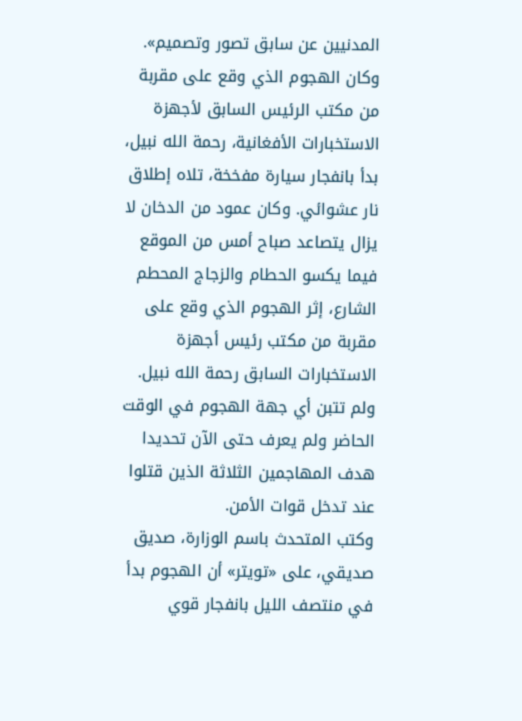المدنيين عن سابق تصور وتصميم». وكان الهجوم الذي وقع على مقربة من مكتب الرئيس السابق لأجهزة الاستخبارات الأفغانية، رحمة الله نبيل، بدأ بانفجار سيارة مفخخة، تلاه إطلاق نار عشوائي. وكان عمود من الدخان لا يزال يتصاعد صباح أمس من الموقع فيما يكسو الحطام والزجاج المحطم الشارع، إثر الهجوم الذي وقع على مقربة من مكتب رئيس أجهزة الاستخبارات السابق رحمة الله نبيل.
ولم تتبن أي جهة الهجوم في الوقت الحاضر ولم يعرف حتى الآن تحديدا هدف المهاجمين الثلاثة الذين قتلوا عند تدخل قوات الأمن.
وكتب المتحدث باسم الوزارة، صديق صديقي، على «تويتر» أن الهجوم بدأ في منتصف الليل بانفجار قوي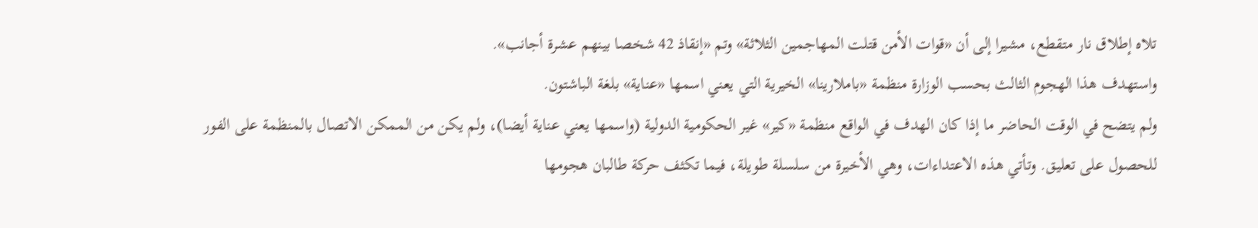تلاه إطلاق نار متقطع، مشيرا إلى أن «قوات الأمن قتلت المهاجمين الثلاثة» وتم «إنقاذ 42 شخصا بينهم عشرة أجانب».
واستهدف هذا الهجوم الثالث بحسب الوزارة منظمة «باملارينا» الخيرية التي يعني اسمها «عناية» بلغة الباشتون.
ولم يتضح في الوقت الحاضر ما إذا كان الهدف في الواقع منظمة «كير» غير الحكومية الدولية (واسمها يعني عناية أيضا)، ولم يكن من الممكن الاتصال بالمنظمة على الفور للحصول على تعليق. وتأتي هذه الاعتداءات، وهي الأخيرة من سلسلة طويلة، فيما تكثف حركة طالبان هجومها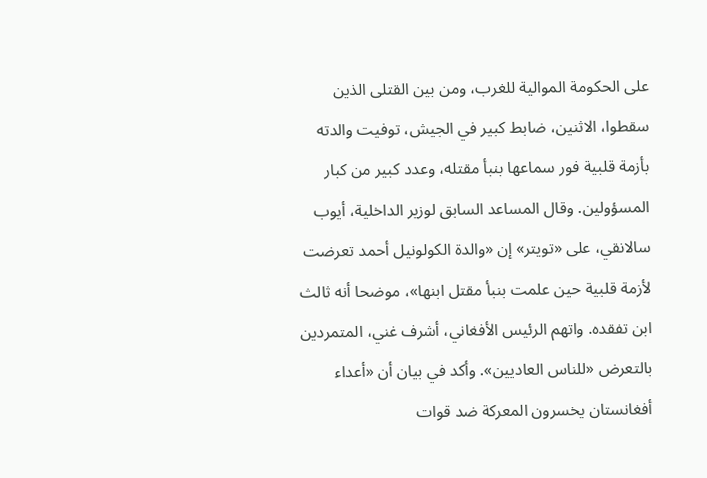على الحكومة الموالية للغرب، ومن بين القتلى الذين سقطوا، الاثنين، ضابط كبير في الجيش، توفيت والدته بأزمة قلبية فور سماعها بنبأ مقتله، وعدد كبير من كبار المسؤولين. وقال المساعد السابق لوزير الداخلية، أيوب سالانقي، على «تويتر» إن «والدة الكولونيل أحمد تعرضت لأزمة قلبية حين علمت بنبأ مقتل ابنها»، موضحا أنه ثالث ابن تفقده. واتهم الرئيس الأفغاني، أشرف غني، المتمردين بالتعرض «للناس العاديين». وأكد في بيان أن «أعداء أفغانستان يخسرون المعركة ضد قوات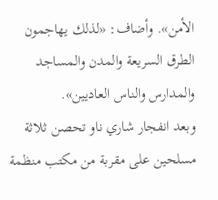الأمن». وأضاف: «لذلك يهاجمون الطرق السريعة والمدن والمساجد والمدارس والناس العاديين».
وبعد انفجار شاري ناو تحصن ثلاثة مسلحين على مقربة من مكتب منظمة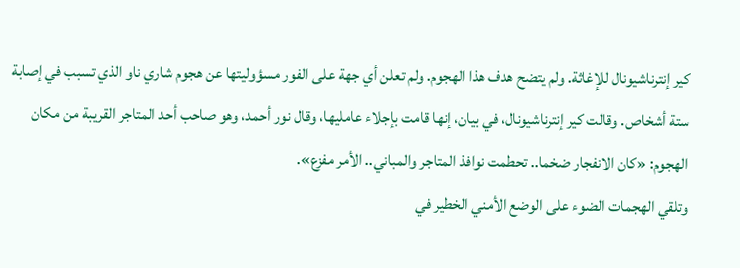كير إنترناشيونال للإغاثة. ولم يتضح هدف هذا الهجوم. ولم تعلن أي جهة على الفور مسؤوليتها عن هجوم شاري ناو الذي تسبب في إصابة ستة أشخاص. وقالت كير إنترناشيونال، في بيان، إنها قامت بإجلاء عامليها، وقال نور أحمد، وهو صاحب أحد المتاجر القريبة من مكان الهجوم: «كان الانفجار ضخما.. تحطمت نوافذ المتاجر والمباني.. الأمر مفزع».
وتلقي الهجمات الضوء على الوضع الأمني الخطير في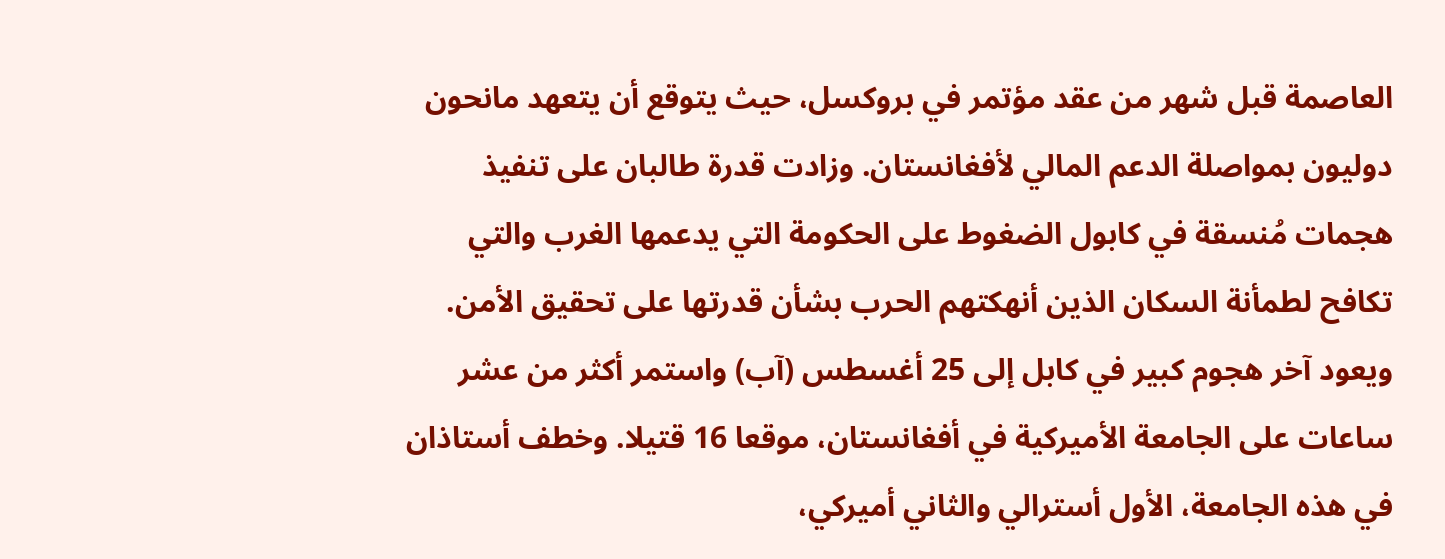العاصمة قبل شهر من عقد مؤتمر في بروكسل، حيث يتوقع أن يتعهد مانحون دوليون بمواصلة الدعم المالي لأفغانستان. وزادت قدرة طالبان على تنفيذ هجمات مُنسقة في كابول الضغوط على الحكومة التي يدعمها الغرب والتي تكافح لطمأنة السكان الذين أنهكتهم الحرب بشأن قدرتها على تحقيق الأمن.
ويعود آخر هجوم كبير في كابل إلى 25 أغسطس (آب) واستمر أكثر من عشر ساعات على الجامعة الأميركية في أفغانستان، موقعا 16 قتيلا. وخطف أستاذان في هذه الجامعة، الأول أسترالي والثاني أميركي،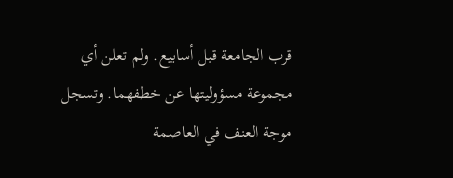قرب الجامعة قبل أسابيع. ولم تعلن أي مجموعة مسؤوليتها عن خطفهما. وتسجل موجة العنف في العاصمة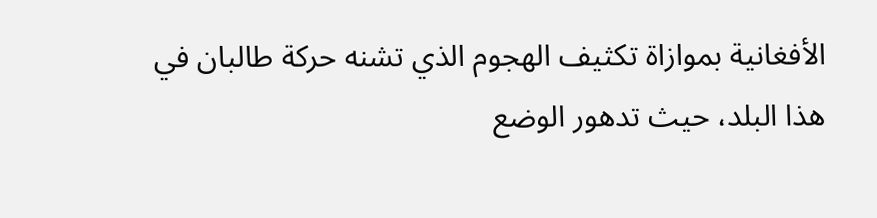الأفغانية بموازاة تكثيف الهجوم الذي تشنه حركة طالبان في هذا البلد، حيث تدهور الوضع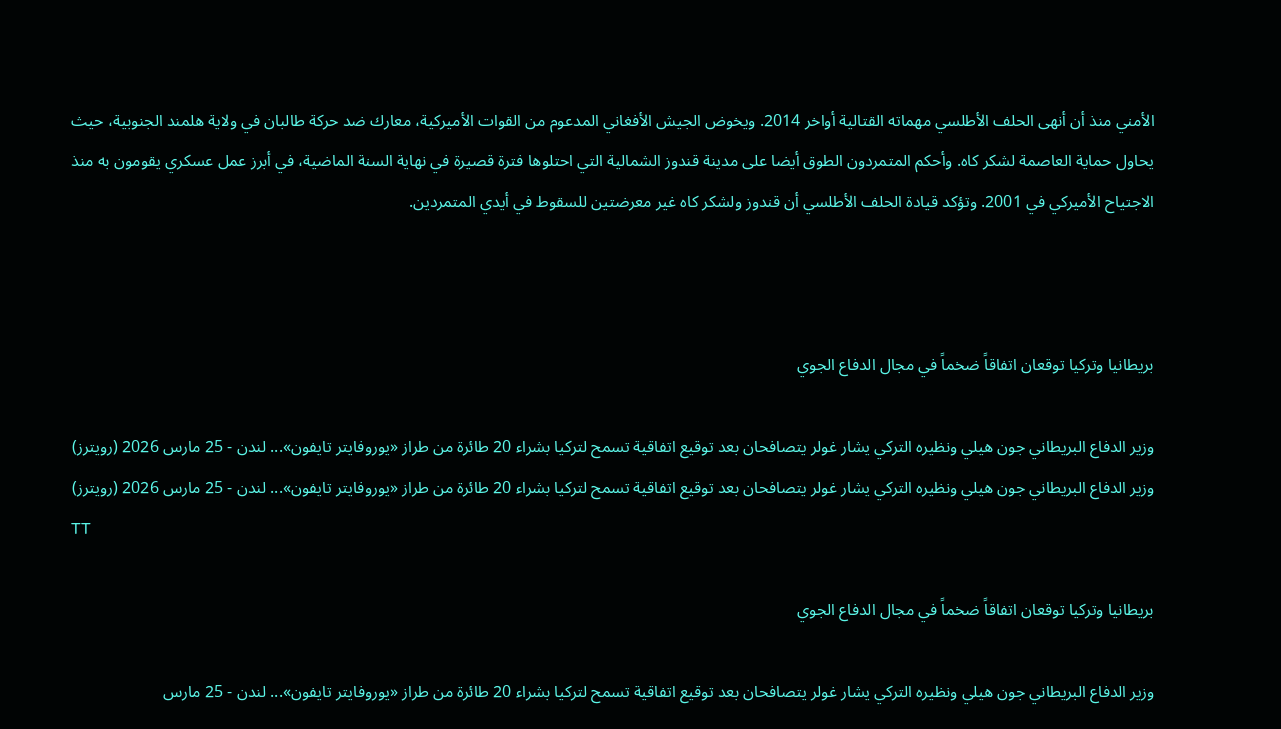الأمني منذ أن أنهى الحلف الأطلسي مهماته القتالية أواخر 2014. ويخوض الجيش الأفغاني المدعوم من القوات الأميركية، معارك ضد حركة طالبان في ولاية هلمند الجنوبية، حيث يحاول حماية العاصمة لشكر كاه. وأحكم المتمردون الطوق أيضا على مدينة قندوز الشمالية التي احتلوها فترة قصيرة في نهاية السنة الماضية، في أبرز عمل عسكري يقومون به منذ الاجتياح الأميركي في 2001. وتؤكد قيادة الحلف الأطلسي أن قندوز ولشكر كاه غير معرضتين للسقوط في أيدي المتمردين.



بريطانيا وتركيا توقعان اتفاقاً ضخماً في مجال الدفاع الجوي

وزير الدفاع البريطاني جون هيلي ونظيره التركي يشار غولر يتصافحان بعد توقيع اتفاقية تسمح لتركيا بشراء 20 طائرة من طراز «يوروفايتر تايفون»... لندن - 25 مارس 2026 (رويترز)
وزير الدفاع البريطاني جون هيلي ونظيره التركي يشار غولر يتصافحان بعد توقيع اتفاقية تسمح لتركيا بشراء 20 طائرة من طراز «يوروفايتر تايفون»... لندن - 25 مارس 2026 (رويترز)
TT

بريطانيا وتركيا توقعان اتفاقاً ضخماً في مجال الدفاع الجوي

وزير الدفاع البريطاني جون هيلي ونظيره التركي يشار غولر يتصافحان بعد توقيع اتفاقية تسمح لتركيا بشراء 20 طائرة من طراز «يوروفايتر تايفون»... لندن - 25 مارس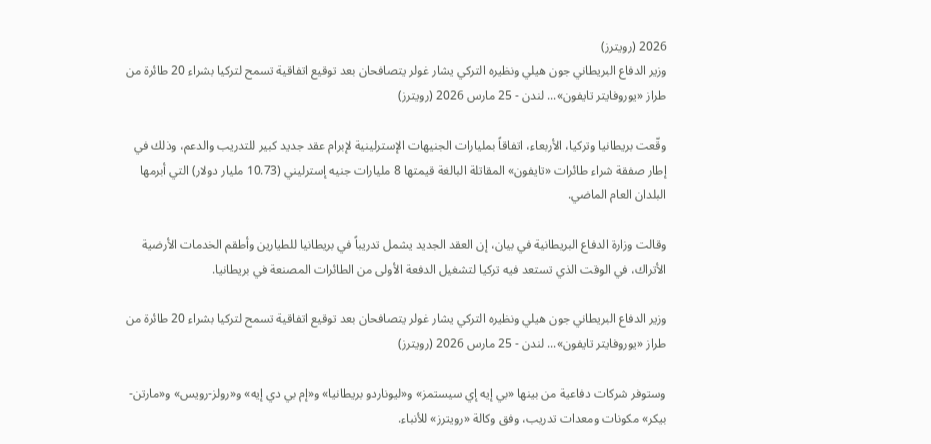2026 (رويترز)
وزير الدفاع البريطاني جون هيلي ونظيره التركي يشار غولر يتصافحان بعد توقيع اتفاقية تسمح لتركيا بشراء 20 طائرة من طراز «يوروفايتر تايفون»... لندن - 25 مارس 2026 (رويترز)

وقّعت بريطانيا وتركيا، الأربعاء، اتفاقاً بمليارات الجنيهات الإسترلينية لإبرام عقد جديد كبير للتدريب والدعم، وذلك في إطار صفقة شراء طائرات «تايفون» المقاتلة البالغة قيمتها 8 مليارات جنيه إسترليني (10.73 مليار دولار) التي أبرمها البلدان العام الماضي.

وقالت وزارة الدفاع البريطانية في بيان، إن العقد الجديد يشمل تدريباً في بريطانيا للطيارين وأطقم الخدمات الأرضية الأتراك، في الوقت الذي تستعد فيه تركيا لتشغيل الدفعة الأولى من الطائرات المصنعة في بريطانيا.

وزير الدفاع البريطاني جون هيلي ونظيره التركي يشار غولر يتصافحان بعد توقيع اتفاقية تسمح لتركيا بشراء 20 طائرة من طراز «يوروفايتر تايفون»... لندن - 25 مارس 2026 (رويترز)

وستوفر شركات دفاعية من بينها «بي إيه إي سيستمز» و«ليوناردو بريطانيا» و«إم بي دي إيه» و«رولز-رويس» و«مارتن-بيكر» مكونات ومعدات تدريب، وفق وكالة «رويترز» للأنباء.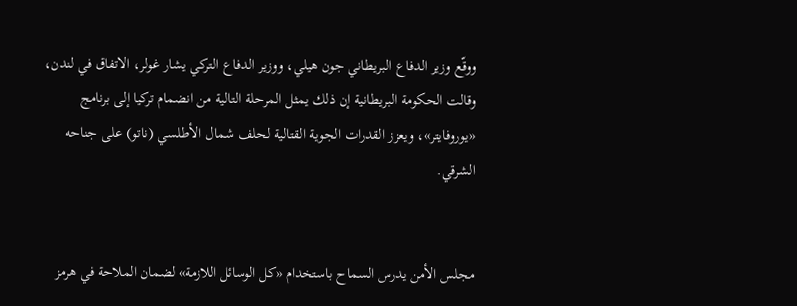ووقّع وزير الدفاع البريطاني جون هيلي، ووزير الدفاع التركي يشار غولر، الاتفاق في لندن، وقالت الحكومة البريطانية إن ذلك يمثل المرحلة التالية من انضمام تركيا إلى برنامج «يوروفايتر»، ويعزز القدرات الجوية القتالية لحلف شمال الأطلسي (ناتو) على جناحه الشرقي.


مجلس الأمن يدرس السماح باستخدام «كل الوسائل اللازمة» لضمان الملاحة في هرمز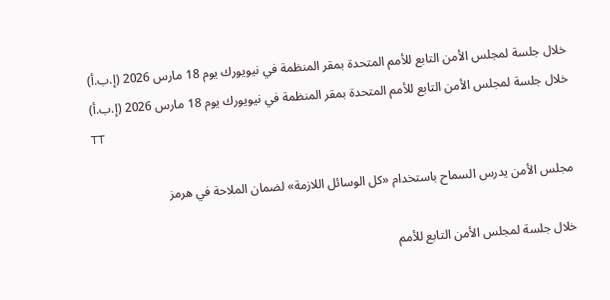خلال جلسة لمجلس الأمن التابع للأمم المتحدة بمقر المنظمة في نيويورك يوم 18 مارس 2026 (إ.ب.أ)
خلال جلسة لمجلس الأمن التابع للأمم المتحدة بمقر المنظمة في نيويورك يوم 18 مارس 2026 (إ.ب.أ)
TT

مجلس الأمن يدرس السماح باستخدام «كل الوسائل اللازمة» لضمان الملاحة في هرمز

خلال جلسة لمجلس الأمن التابع للأمم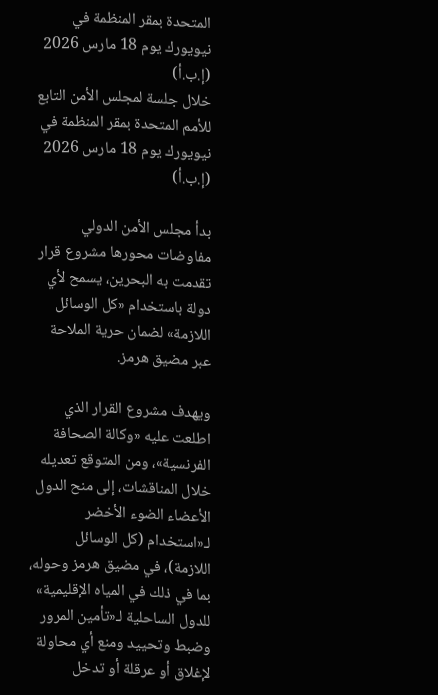المتحدة بمقر المنظمة في نيويورك يوم 18 مارس 2026 (إ.ب.أ)
خلال جلسة لمجلس الأمن التابع للأمم المتحدة بمقر المنظمة في نيويورك يوم 18 مارس 2026 (إ.ب.أ)

بدأ مجلس الأمن الدولي مفاوضات محورها مشروع قرار تقدمت به البحرين، يسمح لأي دولة باستخدام «كل الوسائل اللازمة» لضمان حرية الملاحة عبر مضيق هرمز.

ويهدف مشروع القرار الذي اطلعت عليه «وكالة الصحافة الفرنسية»، ومن المتوقع تعديله خلال المناقشات، إلى منح الدول الأعضاء الضوء الأخضر لـ«استخدام (كل الوسائل اللازمة)، في مضيق هرمز وحوله، بما في ذلك في المياه الإقليمية» للدول الساحلية لـ«تأمين المرور وضبط وتحييد ومنع أي محاولة لإغلاق أو عرقلة أو تدخل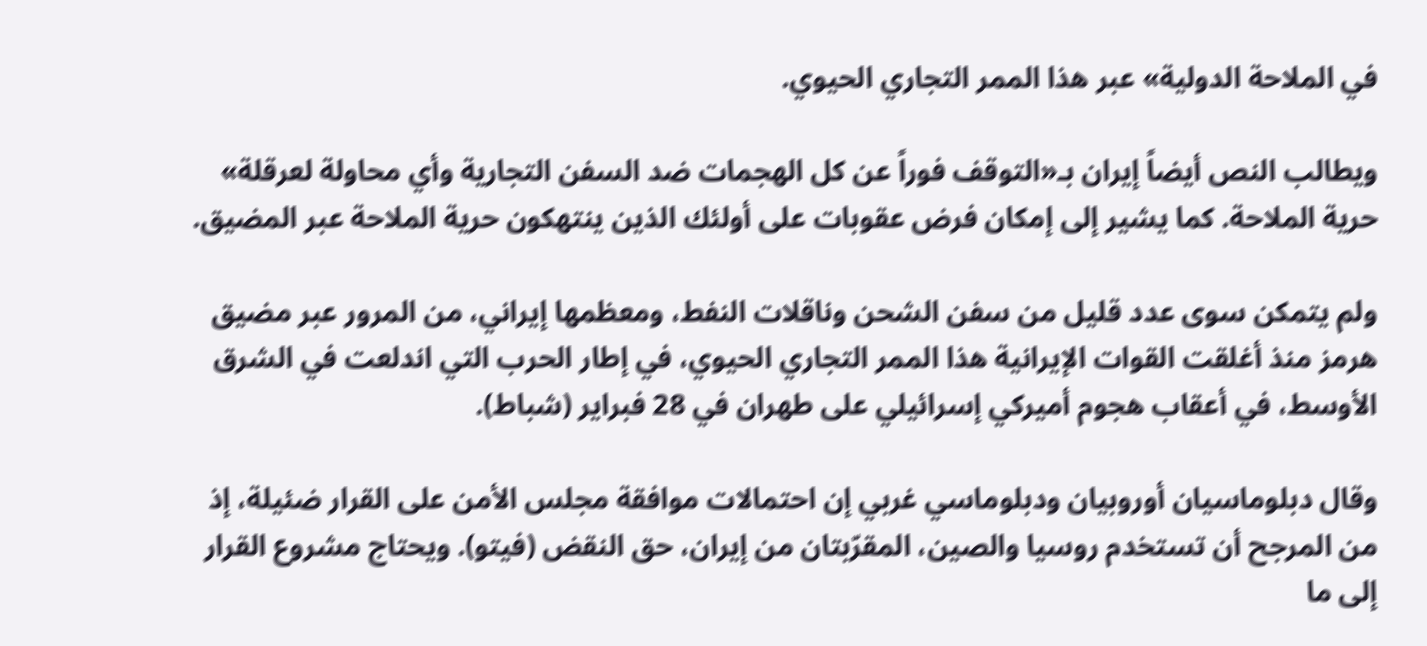في الملاحة الدولية» عبر هذا الممر التجاري الحيوي.

ويطالب النص أيضاً إيران بـ«التوقف فوراً عن كل الهجمات ضد السفن التجارية وأي محاولة لعرقلة» حرية الملاحة. كما يشير إلى إمكان فرض عقوبات على أولئك الذين ينتهكون حرية الملاحة عبر المضيق.

ولم يتمكن سوى عدد قليل من سفن الشحن وناقلات النفط، ومعظمها إيراني، من المرور عبر مضيق هرمز منذ أغلقت القوات الإيرانية هذا الممر التجاري الحيوي، في إطار الحرب التي اندلعت في الشرق الأوسط، في أعقاب هجوم أميركي إسرائيلي على طهران في 28 فبراير (شباط).

وقال دبلوماسيان أوروبيان ودبلوماسي غربي إن احتمالات موافقة مجلس الأمن على القرار ضئيلة، إذ من المرجح أن تستخدم روسيا ‌والصين، المقرّبتان من إيران، حق النقض (فيتو). ويحتاج مشروع القرار إلى ما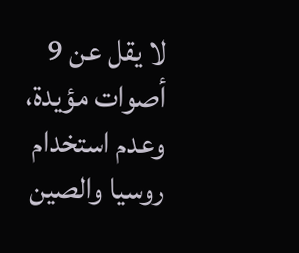لا يقل عن 9 أصوات مؤيدة، وعدم استخدام روسيا والصين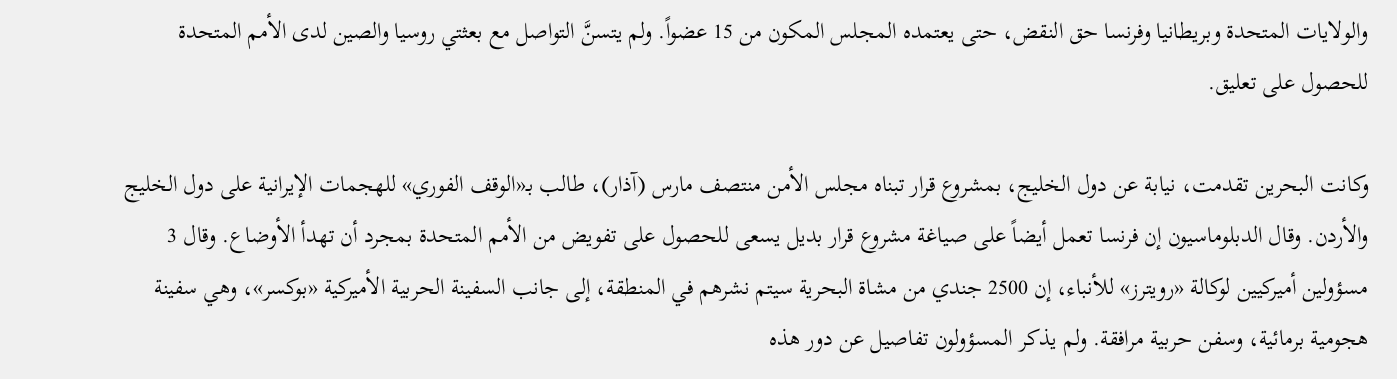والولايات المتحدة وبريطانيا وفرنسا حق النقض، حتى يعتمده المجلس المكون من 15 عضواً. ولم يتسنَّ التواصل مع بعثتي روسيا والصين لدى الأمم المتحدة للحصول على تعليق.

وكانت البحرين تقدمت، نيابة عن دول الخليج، بمشروع قرار تبناه مجلس الأمن منتصف مارس (آذار)، طالب بـ«الوقف الفوري» للهجمات الإيرانية على دول الخليج والأردن. وقال الدبلوماسيون إن فرنسا تعمل أيضاً على صياغة مشروع قرار بديل يسعى للحصول على تفويض من الأمم المتحدة بمجرد أن تهدأ الأوضاع. وقال 3 مسؤولين أميركيين لوكالة «رويترز» للأنباء، إن 2500 جندي من مشاة البحرية سيتم نشرهم في المنطقة، إلى جانب السفينة الحربية الأميركية «بوكسر»، وهي سفينة هجومية برمائية، وسفن حربية مرافقة. ولم يذكر المسؤولون تفاصيل عن دور هذه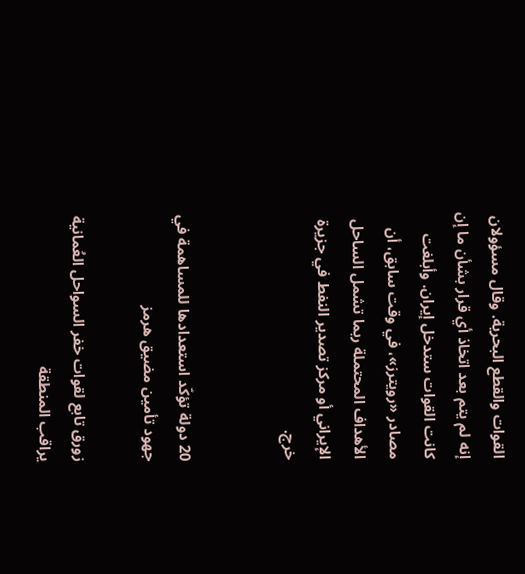القوات والقطع البحرية. وقال مسؤولان إنه لم يتم بعد اتخاذ أي قرار بشأن ما إن كانت القوات ستدخل إيران. وأبلغت مصادر «رويترز»، في وقت سابق، أن الأهداف المحتملة ربما تشمل الساحل الإيراني أو مركز تصدير النفط في جزيرة خرج.


20 دولة تؤكّد استعدادها للمساهمة في جهود تأمين مضيق هرمز

زورق تابع لقوات خفر السواحل العُمانية يراقب المنطقة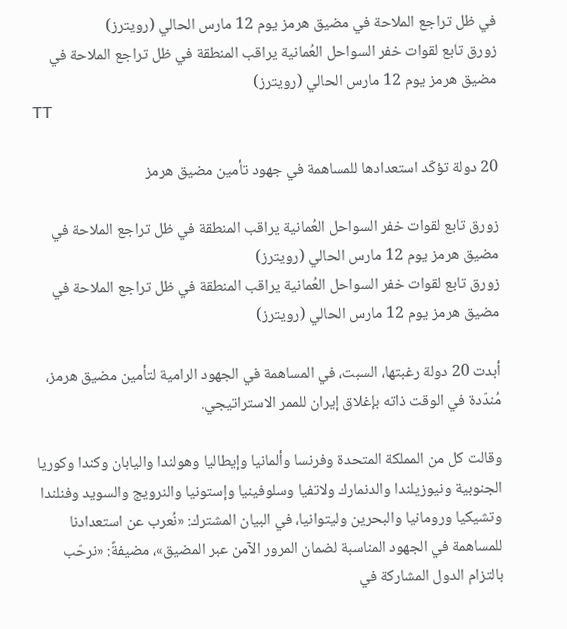في ظل تراجع الملاحة في مضيق هرمز يوم 12 مارس الحالي (رويترز)
زورق تابع لقوات خفر السواحل العُمانية يراقب المنطقة في ظل تراجع الملاحة في مضيق هرمز يوم 12 مارس الحالي (رويترز)
TT

20 دولة تؤكّد استعدادها للمساهمة في جهود تأمين مضيق هرمز

زورق تابع لقوات خفر السواحل العُمانية يراقب المنطقة في ظل تراجع الملاحة في مضيق هرمز يوم 12 مارس الحالي (رويترز)
زورق تابع لقوات خفر السواحل العُمانية يراقب المنطقة في ظل تراجع الملاحة في مضيق هرمز يوم 12 مارس الحالي (رويترز)

أبدت 20 دولة رغبتها، السبت، في المساهمة في الجهود الرامية لتأمين مضيق هرمز، مُندّدة في الوقت ذاته بإغلاق إيران للممر الاستراتيجي.

وقالت كل من المملكة المتحدة وفرنسا وألمانيا وإيطاليا وهولندا واليابان وكندا وكوريا الجنوبية ونيوزيلندا والدنمارك ولاتفيا وسلوفينيا وإستونيا والنرويج والسويد وفنلندا وتشيكيا ورومانيا والبحرين وليتوانيا، في البيان المشترك: «نُعرب عن استعدادنا للمساهمة في الجهود المناسبة لضمان المرور الآمن عبر المضيق»، مضيفةً: «نرحّب بالتزام الدول المشاركة في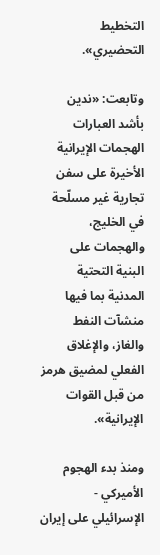التخطيط التحضيري».

وتابعت: «ندين بأشد العبارات الهجمات الإيرانية الأخيرة على سفن تجارية غير مسلّحة في الخليج، والهجمات على البنية التحتية المدنية بما فيها منشآت النفط والغاز، والإغلاق الفعلي لمضيق هرمز من قبل القوات الإيرانية».

ومنذ بدء الهجوم الأميركي - الإسرائيلي على إيران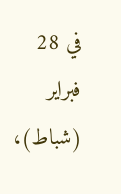في 28 فبراير (شباط)،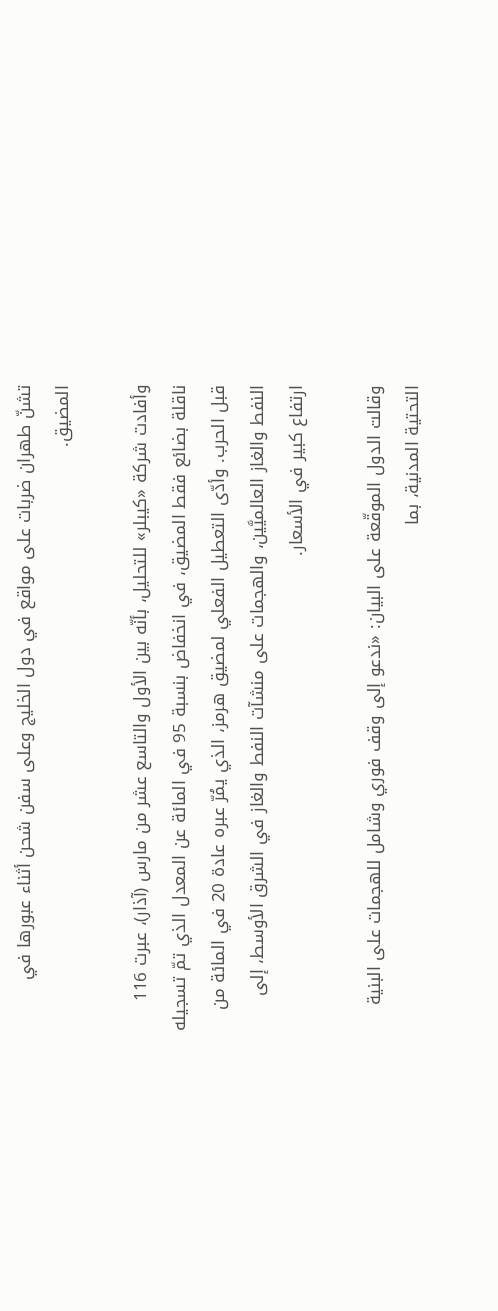تشنّ طهران ضربات على مواقع في دول الخليج وعلى سفن شحن أثناء عبورها في المضيق.

وأفادت شركة «كيبلر» للتحليل، بأنّه بين الأول والتاسع عشر من مارس (آذار)، عبرت 116 ناقلة بضائع فقط المضيق، في انخفاض بنسبة 95 في المائة عن المعدل الذي تمّ تسجيله قبل الحرب. وأدّى التعطيل الفعلي لمضيق هرمز، الذي يمُرّ عبره عادة 20 في المائة من النفط والغاز العالميَّين، والهجمات على منشآت النفط والغاز في الشرق الأوسط، إلى ارتفاع كبير في الأسعار.

وقالت الدول الموقّعة على البيان: «ندعو إلى وقف فوري وشامل للهجمات على البنية التحتية المدنية، بما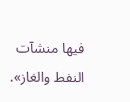فيها منشآت النفط والغاز».